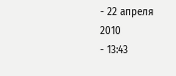- 22 апреля 2010
- 13:43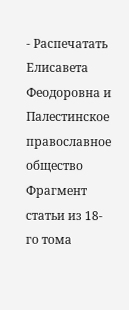- Распечатать
Елисавета Феодоровна и Палестинское православное общество
Фрагмент статьи из 18-го тома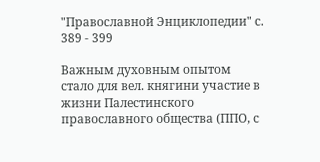"Православной Энциклопедии" с. 389 - 399

Важным духовным опытом стало для вел. княгини участие в жизни Палестинского православного общества (ППО, с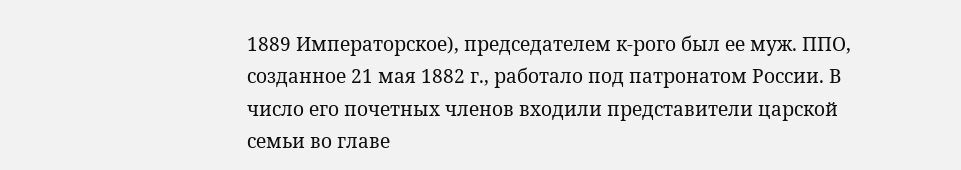1889 Императорское), председателем к-рого был ее муж. ППО, созданное 21 мая 1882 г., работало под патронатом России. В число его почетных членов входили представители царской семьи во главе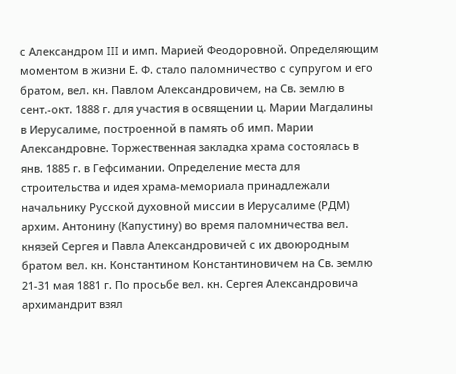с Александром III и имп. Марией Феодоровной. Определяющим моментом в жизни Е. Ф. стало паломничество с супругом и его братом, вел. кн. Павлом Александровичем, на Св. землю в сент.-окт. 1888 г. для участия в освящении ц. Марии Магдалины в Иерусалиме, построенной в память об имп. Марии Александровне. Торжественная закладка храма состоялась в янв. 1885 г. в Гефсимании. Определение места для строительства и идея храма-мемориала принадлежали начальнику Русской духовной миссии в Иерусалиме (РДМ) архим. Антонину (Капустину) во время паломничества вел. князей Сергея и Павла Александровичей с их двоюродным братом вел. кн. Константином Константиновичем на Св. землю 21-31 мая 1881 г. По просьбе вел. кн. Сергея Александровича архимандрит взял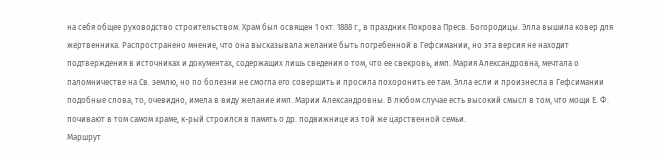на себя общее руководство строительством. Храм был освящен 1 окт. 1888 г., в праздник Покрова Пресв. Богородицы. Элла вышила ковер для жертвенника. Распространено мнение, что она высказывала желание быть погребенной в Гефсимании, но эта версия не находит подтверждения в источниках и документах, содержащих лишь сведения о том, что ее свекровь, имп. Мария Александровна, мечтала о паломничестве на Св. землю, но по болезни не смогла его совершить и просила похоронить ее там. Элла если и произнесла в Гефсимании подобные слова, то, очевидно, имела в виду желание имп. Марии Александровны. В любом случае есть высокий смысл в том, что мощи Е. Ф. почивают в том самом храме, к-рый строился в память о др. подвижнице из той же царственной семьи.
Маршрут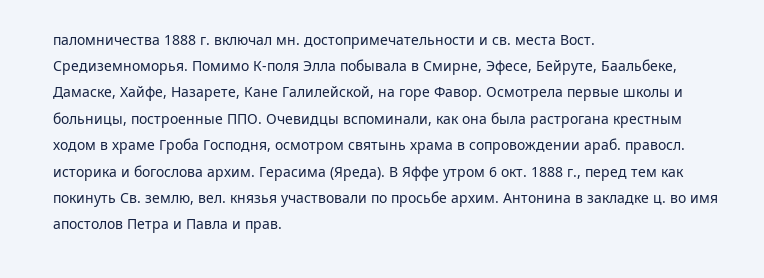паломничества 1888 г. включал мн. достопримечательности и св. места Вост. Средиземноморья. Помимо К-поля Элла побывала в Смирне, Эфесе, Бейруте, Баальбеке, Дамаске, Хайфе, Назарете, Кане Галилейской, на горе Фавор. Осмотрела первые школы и больницы, построенные ППО. Очевидцы вспоминали, как она была растрогана крестным ходом в храме Гроба Господня, осмотром святынь храма в сопровождении араб. правосл. историка и богослова архим. Герасима (Яреда). В Яффе утром 6 окт. 1888 г., перед тем как покинуть Св. землю, вел. князья участвовали по просьбе архим. Антонина в закладке ц. во имя апостолов Петра и Павла и прав.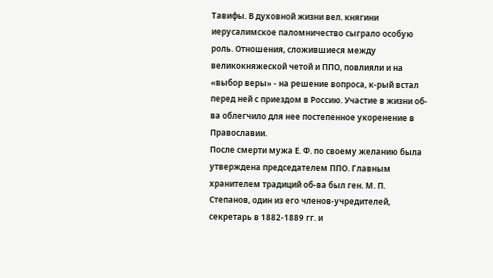Тавифы. В духовной жизни вел. княгини иерусалимское паломничество сыграло особую роль. Отношения, сложившиеся между великокняжеской четой и ППО, повлияли и на «выбор веры» - на решение вопроса, к-рый встал перед ней с приездом в Россию. Участие в жизни об-ва облегчило для нее постепенное укоренение в Православии.
После смерти мужа Е. Ф. по своему желанию была утверждена председателем ППО. Главным хранителем традиций об-ва был ген. М. П. Степанов, один из его членов-учредителей, секретарь в 1882-1889 гг. и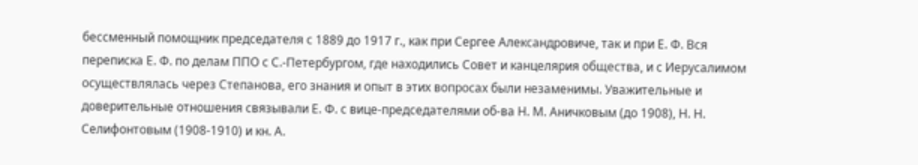бессменный помощник председателя с 1889 до 1917 г., как при Сергее Александровиче, так и при Е. Ф. Вся переписка Е. Ф. по делам ППО с С.-Петербургом, где находились Совет и канцелярия общества, и с Иерусалимом осуществлялась через Степанова, его знания и опыт в этих вопросах были незаменимы. Уважительные и доверительные отношения связывали Е. Ф. с вице-председателями об-ва Н. М. Аничковым (до 1908), Н. Н. Селифонтовым (1908-1910) и кн. А.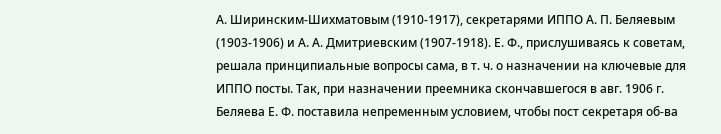А. Ширинским-Шихматовым (1910-1917), секретарями ИППО А. П. Беляевым (1903-1906) и А. А. Дмитриевским (1907-1918). Е. Ф., прислушиваясь к советам, решала принципиальные вопросы сама, в т. ч. о назначении на ключевые для ИППО посты. Так, при назначении преемника скончавшегося в авг. 1906 г. Беляева Е. Ф. поставила непременным условием, чтобы пост секретаря об-ва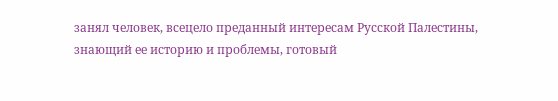занял человек, всецело преданный интересам Русской Палестины, знающий ее историю и проблемы, готовый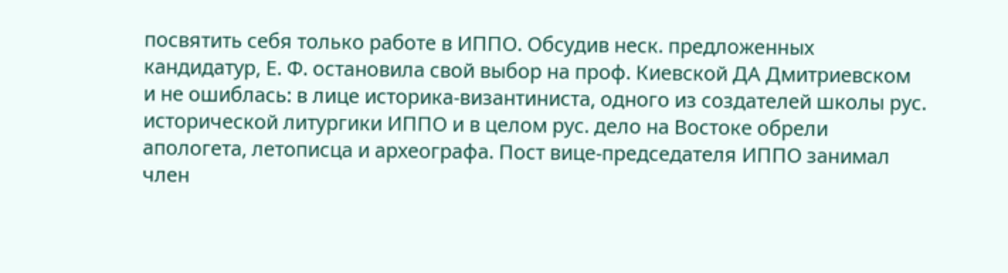посвятить себя только работе в ИППО. Обсудив неск. предложенных кандидатур, Е. Ф. остановила свой выбор на проф. Киевской ДА Дмитриевском и не ошиблась: в лице историка-византиниста, одного из создателей школы рус. исторической литургики ИППО и в целом рус. дело на Востоке обрели апологета, летописца и археографа. Пост вице-председателя ИППО занимал член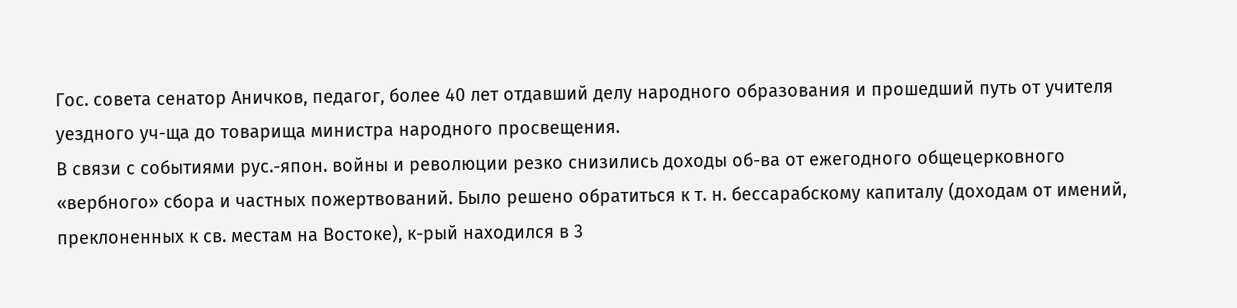Гос. совета сенатор Аничков, педагог, более 40 лет отдавший делу народного образования и прошедший путь от учителя уездного уч-ща до товарища министра народного просвещения.
В связи с событиями рус.-япон. войны и революции резко снизились доходы об-ва от ежегодного общецерковного «вербного» сбора и частных пожертвований. Было решено обратиться к т. н. бессарабскому капиталу (доходам от имений, преклоненных к св. местам на Востоке), к-рый находился в 3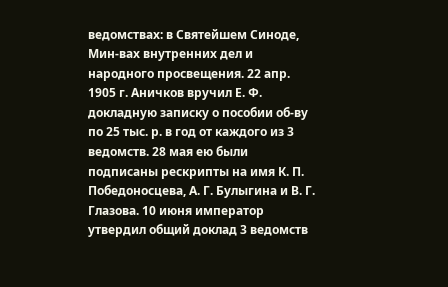ведомствах: в Святейшем Синоде, Мин-вах внутренних дел и народного просвещения. 22 апр. 1905 г. Аничков вручил Е. Ф. докладную записку о пособии об-ву по 25 тыс. р. в год от каждого из 3 ведомств. 28 мая ею были подписаны рескрипты на имя К. П. Победоносцева, А. Г. Булыгина и В. Г. Глазова. 10 июня император утвердил общий доклад 3 ведомств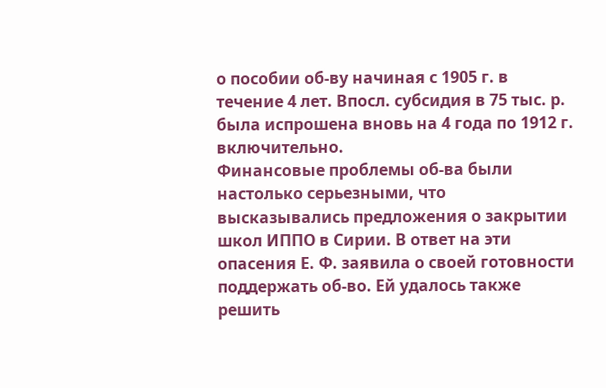о пособии об-ву начиная с 1905 г. в течение 4 лет. Впосл. субсидия в 75 тыс. р. была испрошена вновь на 4 года по 1912 г. включительно.
Финансовые проблемы об-ва были настолько серьезными, что высказывались предложения о закрытии школ ИППО в Сирии. В ответ на эти опасения Е. Ф. заявила о своей готовности поддержать об-во. Ей удалось также решить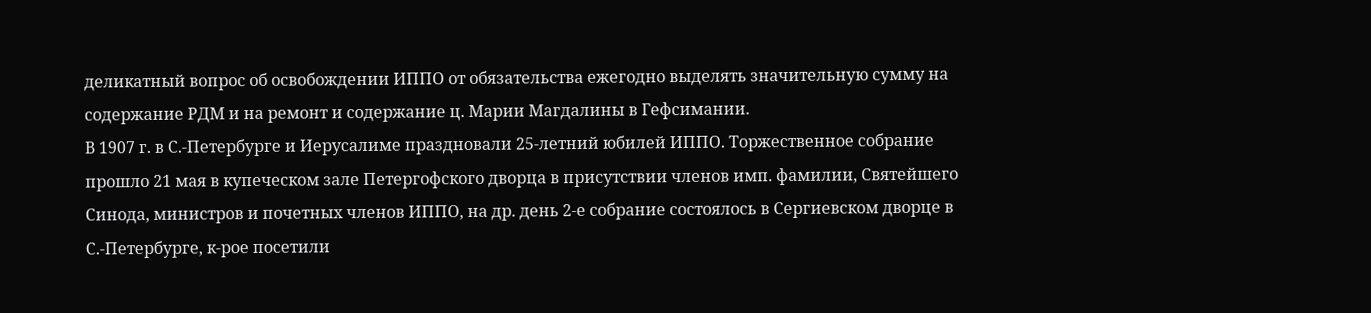деликатный вопрос об освобождении ИППО от обязательства ежегодно выделять значительную сумму на содержание РДМ и на ремонт и содержание ц. Марии Магдалины в Гефсимании.
В 1907 г. в С.-Петербурге и Иерусалиме праздновали 25-летний юбилей ИППО. Торжественное собрание прошло 21 мая в купеческом зале Петергофского дворца в присутствии членов имп. фамилии, Святейшего Синода, министров и почетных членов ИППО, на др. день 2-е собрание состоялось в Сергиевском дворце в С.-Петербурге, к-рое посетили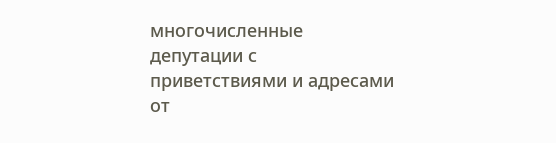многочисленные депутации с приветствиями и адресами от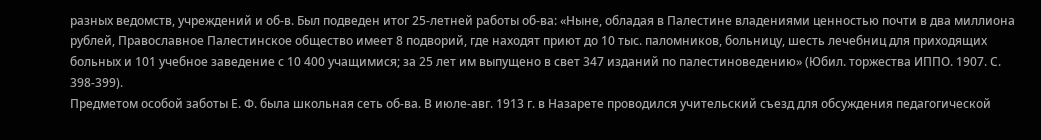разных ведомств, учреждений и об-в. Был подведен итог 25-летней работы об-ва: «Ныне, обладая в Палестине владениями ценностью почти в два миллиона рублей, Православное Палестинское общество имеет 8 подворий, где находят приют до 10 тыс. паломников, больницу, шесть лечебниц для приходящих больных и 101 учебное заведение с 10 400 учащимися; за 25 лет им выпущено в свет 347 изданий по палестиноведению» (Юбил. торжества ИППО. 1907. С. 398-399).
Предметом особой заботы Е. Ф. была школьная сеть об-ва. В июле-авг. 1913 г. в Назарете проводился учительский съезд для обсуждения педагогической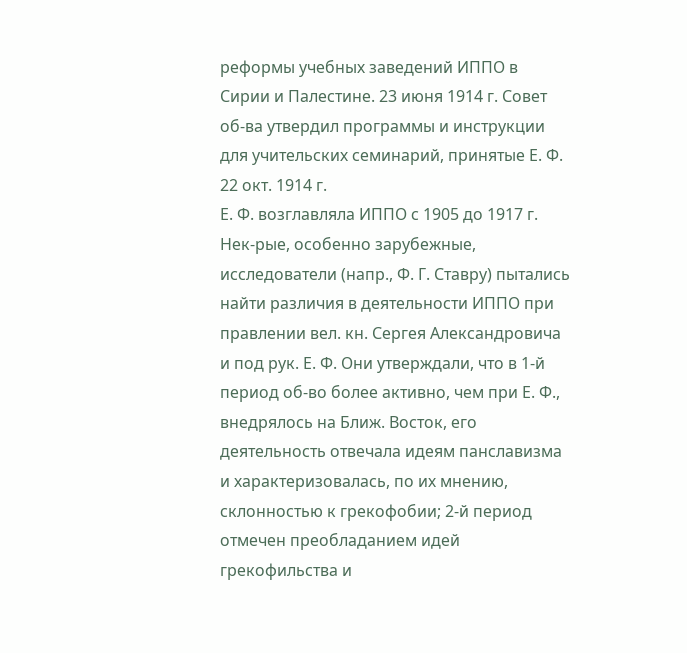реформы учебных заведений ИППО в Сирии и Палестине. 23 июня 1914 г. Совет об-ва утвердил программы и инструкции для учительских семинарий, принятые Е. Ф. 22 окт. 1914 г.
Е. Ф. возглавляла ИППО с 1905 до 1917 г. Нек-рые, особенно зарубежные, исследователи (напр., Ф. Г. Ставру) пытались найти различия в деятельности ИППО при правлении вел. кн. Сергея Александровича и под рук. Е. Ф. Они утверждали, что в 1-й период об-во более активно, чем при Е. Ф., внедрялось на Ближ. Восток, его деятельность отвечала идеям панславизма и характеризовалась, по их мнению, склонностью к грекофобии; 2-й период отмечен преобладанием идей грекофильства и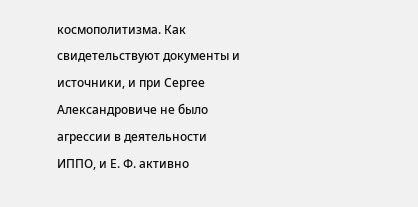космополитизма. Как свидетельствуют документы и источники, и при Сергее Александровиче не было агрессии в деятельности ИППО, и Е. Ф. активно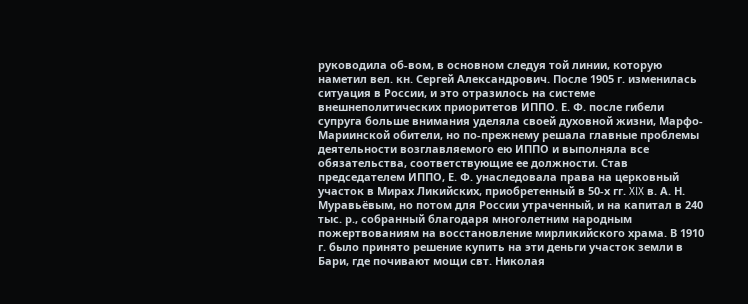руководила об-вом, в основном следуя той линии, которую наметил вел. кн. Сергей Александрович. После 1905 г. изменилась ситуация в России, и это отразилось на системе внешнеполитических приоритетов ИППО. Е. Ф. после гибели супруга больше внимания уделяла своей духовной жизни, Марфо-Мариинской обители, но по-прежнему решала главные проблемы деятельности возглавляемого ею ИППО и выполняла все обязательства, соответствующие ее должности. Став председателем ИППО, Е. Ф. унаследовала права на церковный участок в Мирах Ликийских, приобретенный в 50-х гг. XIX в. А. Н. Муравьёвым, но потом для России утраченный, и на капитал в 240 тыс. р., собранный благодаря многолетним народным пожертвованиям на восстановление мирликийского храма. В 1910 г. было принято решение купить на эти деньги участок земли в Бари, где почивают мощи свт. Николая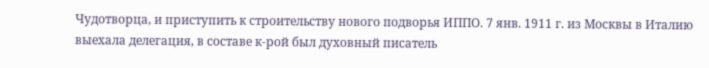Чудотворца, и приступить к строительству нового подворья ИППО. 7 янв. 1911 г. из Москвы в Италию выехала делегация, в составе к-рой был духовный писатель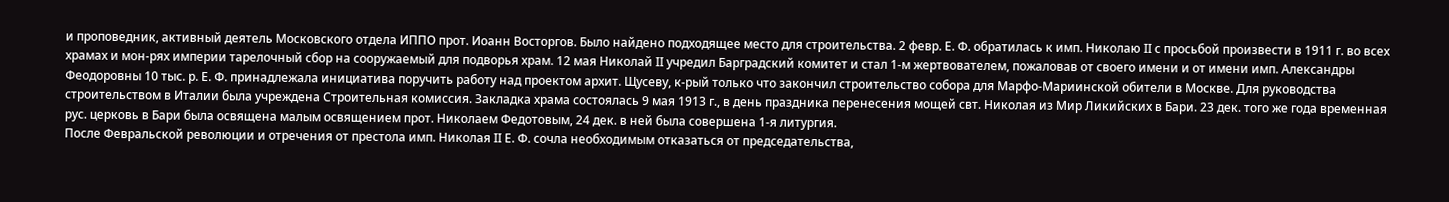и проповедник, активный деятель Московского отдела ИППО прот. Иоанн Восторгов. Было найдено подходящее место для строительства. 2 февр. Е. Ф. обратилась к имп. Николаю II с просьбой произвести в 1911 г. во всех храмах и мон-рях империи тарелочный сбор на сооружаемый для подворья храм. 12 мая Николай II учредил Барградский комитет и стал 1-м жертвователем, пожаловав от своего имени и от имени имп. Александры Феодоровны 10 тыс. р. Е. Ф. принадлежала инициатива поручить работу над проектом архит. Щусеву, к-рый только что закончил строительство собора для Марфо-Мариинской обители в Москве. Для руководства строительством в Италии была учреждена Строительная комиссия. Закладка храма состоялась 9 мая 1913 г., в день праздника перенесения мощей свт. Николая из Мир Ликийских в Бари. 23 дек. того же года временная рус. церковь в Бари была освящена малым освящением прот. Николаем Федотовым, 24 дек. в ней была совершена 1-я литургия.
После Февральской революции и отречения от престола имп. Николая II Е. Ф. сочла необходимым отказаться от председательства,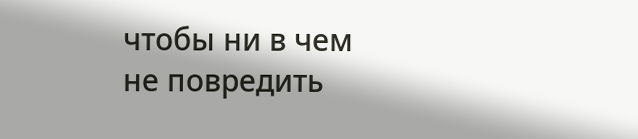чтобы ни в чем не повредить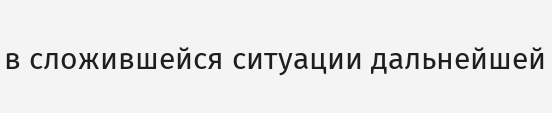в сложившейся ситуации дальнейшей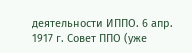деятельности ИППО. 6 апр. 1917 г. Совет ППО (уже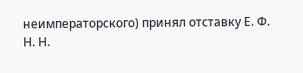неимператорского) принял отставку Е. Ф.
Н. Н.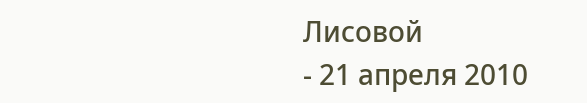Лисовой
- 21 апреля 2010